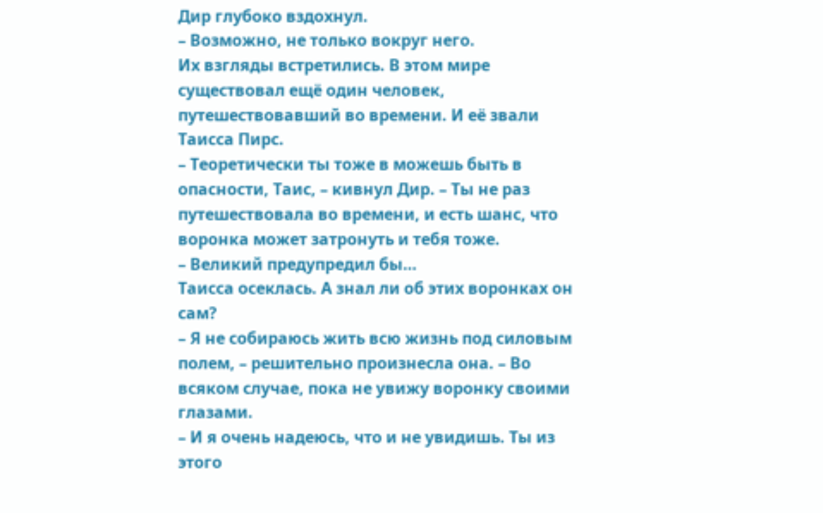Дир глубоко вздохнул.
– Возможно, не только вокруг него.
Их взгляды встретились. В этом мире существовал ещё один человек, путешествовавший во времени. И её звали Таисса Пирс.
– Теоретически ты тоже в можешь быть в опасности, Таис, – кивнул Дир. – Ты не раз путешествовала во времени, и есть шанс, что воронка может затронуть и тебя тоже.
– Великий предупредил бы…
Таисса осеклась. А знал ли об этих воронках он сам?
– Я не собираюсь жить всю жизнь под силовым полем, – решительно произнесла она. – Во всяком случае, пока не увижу воронку своими глазами.
– И я очень надеюсь, что и не увидишь. Ты из этого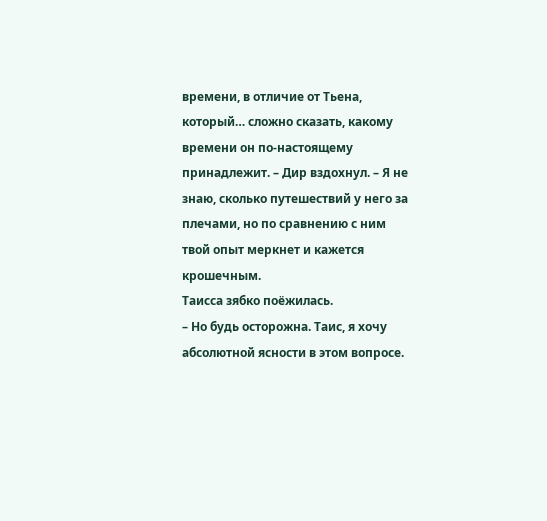времени, в отличие от Тьена, который… сложно сказать, какому времени он по-настоящему принадлежит. – Дир вздохнул. – Я не знаю, сколько путешествий у него за плечами, но по сравнению с ним твой опыт меркнет и кажется крошечным.
Таисса зябко поёжилась.
– Но будь осторожна. Таис, я хочу абсолютной ясности в этом вопросе.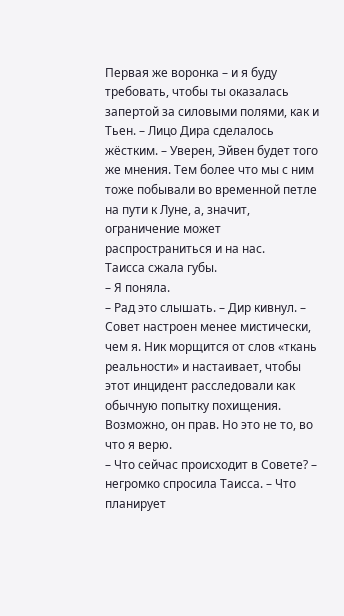Первая же воронка – и я буду требовать, чтобы ты оказалась запертой за силовыми полями, как и Тьен. – Лицо Дира сделалось жёстким. – Уверен, Эйвен будет того же мнения. Тем более что мы с ним тоже побывали во временной петле на пути к Луне, а, значит, ограничение может распространиться и на нас.
Таисса сжала губы.
– Я поняла.
– Рад это слышать. – Дир кивнул. – Совет настроен менее мистически, чем я. Ник морщится от слов «ткань реальности» и настаивает, чтобы этот инцидент расследовали как обычную попытку похищения. Возможно, он прав. Но это не то, во что я верю.
– Что сейчас происходит в Совете? – негромко спросила Таисса. – Что планирует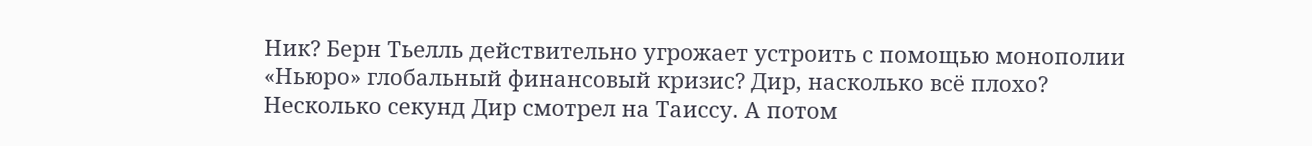Ник? Берн Тьелль действительно угрожает устроить с помощью монополии «Ньюро» глобальный финансовый кризис? Дир, насколько всё плохо?
Несколько секунд Дир смотрел на Таиссу. А потом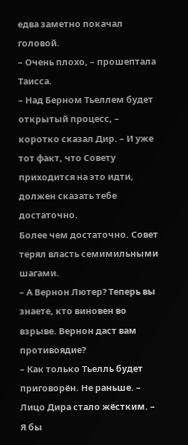едва заметно покачал головой.
– Очень плохо, – прошептала Таисса.
– Над Берном Тьеллем будет открытый процесс, – коротко сказал Дир. – И уже тот факт, что Совету приходится на это идти, должен сказать тебе достаточно.
Более чем достаточно. Совет терял власть семимильными шагами.
– А Вернон Лютер? Теперь вы знаете, кто виновен во взрыве. Вернон даст вам противоядие?
– Как только Тьелль будет приговорён. Не раньше. – Лицо Дира стало жёстким. – Я бы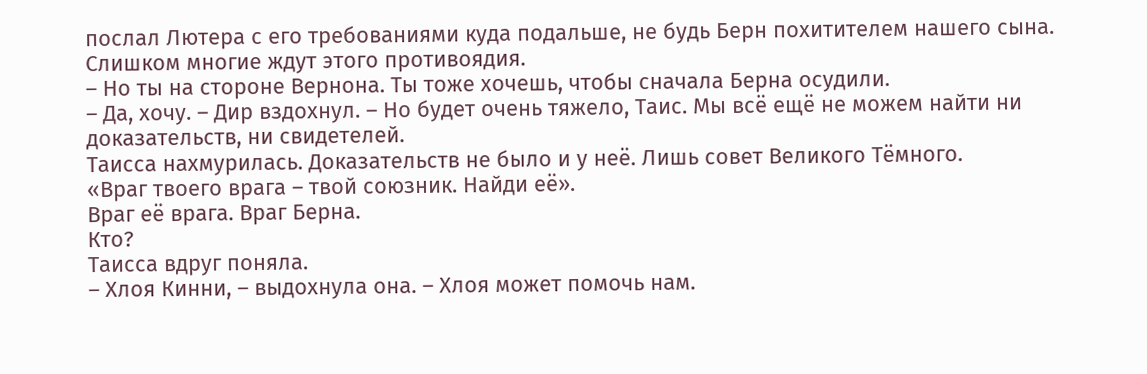послал Лютера с его требованиями куда подальше, не будь Берн похитителем нашего сына. Слишком многие ждут этого противоядия.
– Но ты на стороне Вернона. Ты тоже хочешь, чтобы сначала Берна осудили.
– Да, хочу. – Дир вздохнул. – Но будет очень тяжело, Таис. Мы всё ещё не можем найти ни доказательств, ни свидетелей.
Таисса нахмурилась. Доказательств не было и у неё. Лишь совет Великого Тёмного.
«Враг твоего врага – твой союзник. Найди её».
Враг её врага. Враг Берна.
Кто?
Таисса вдруг поняла.
– Хлоя Кинни, – выдохнула она. – Хлоя может помочь нам.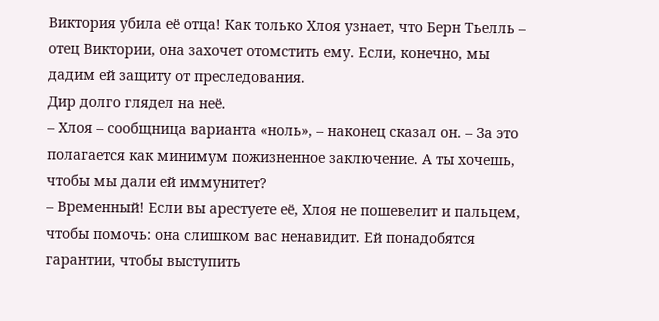Виктория убила её отца! Как только Хлоя узнает, что Берн Тьелль – отец Виктории, она захочет отомстить ему. Если, конечно, мы дадим ей защиту от преследования.
Дир долго глядел на неё.
– Хлоя – сообщница варианта «ноль», – наконец сказал он. – За это полагается как минимум пожизненное заключение. А ты хочешь, чтобы мы дали ей иммунитет?
– Временный! Если вы арестуете её, Хлоя не пошевелит и пальцем, чтобы помочь: она слишком вас ненавидит. Ей понадобятся гарантии, чтобы выступить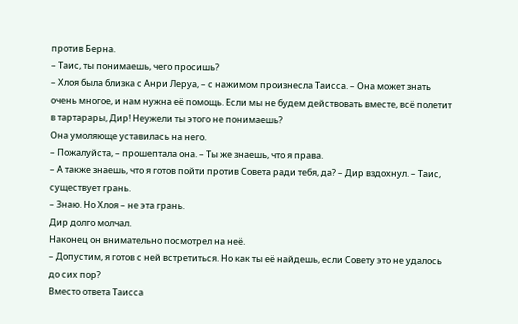против Берна.
– Таис, ты понимаешь, чего просишь?
– Хлоя была близка с Анри Леруа, – с нажимом произнесла Таисса. – Она может знать очень многое, и нам нужна её помощь. Если мы не будем действовать вместе, всё полетит в тартарары, Дир! Неужели ты этого не понимаешь?
Она умоляюще уставилась на него.
– Пожалуйста, – прошептала она. – Ты же знаешь, что я права.
– А также знаешь, что я готов пойти против Совета ради тебя, да? – Дир вздохнул. – Таис, существует грань.
– Знаю. Но Хлоя – не эта грань.
Дир долго молчал.
Наконец он внимательно посмотрел на неё.
– Допустим, я готов с ней встретиться. Но как ты её найдешь, если Совету это не удалось до сих пор?
Вместо ответа Таисса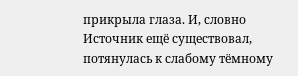прикрыла глаза. И, словно Источник ещё существовал, потянулась к слабому тёмному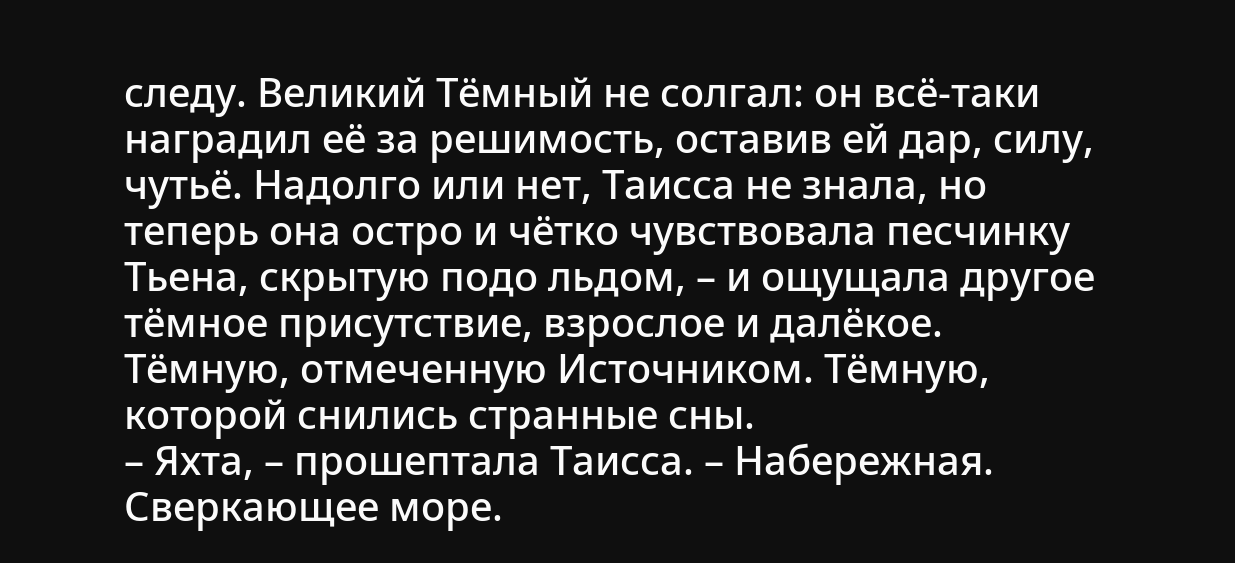следу. Великий Тёмный не солгал: он всё-таки наградил её за решимость, оставив ей дар, силу, чутьё. Надолго или нет, Таисса не знала, но теперь она остро и чётко чувствовала песчинку Тьена, скрытую подо льдом, – и ощущала другое тёмное присутствие, взрослое и далёкое.
Тёмную, отмеченную Источником. Тёмную, которой снились странные сны.
– Яхта, – прошептала Таисса. – Набережная. Сверкающее море.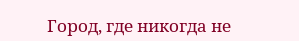Город, где никогда не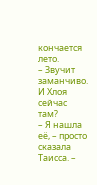кончается лето.
– Звучит заманчиво. И Хлоя сейчас там?
– Я нашла её, – просто сказала Таисса. –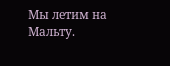Мы летим на Мальту.